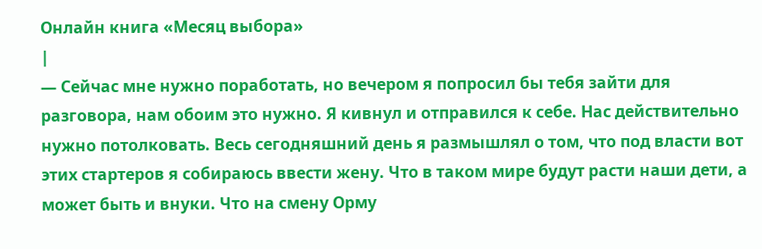Онлайн книга «Месяц выбора»
|
— Сейчас мне нужно поработать, но вечером я попросил бы тебя зайти для разговора, нам обоим это нужно. Я кивнул и отправился к себе. Нас действительно нужно потолковать. Весь сегодняшний день я размышлял о том, что под власти вот этих стартеров я собираюсь ввести жену. Что в таком мире будут расти наши дети, а может быть и внуки. Что на смену Орму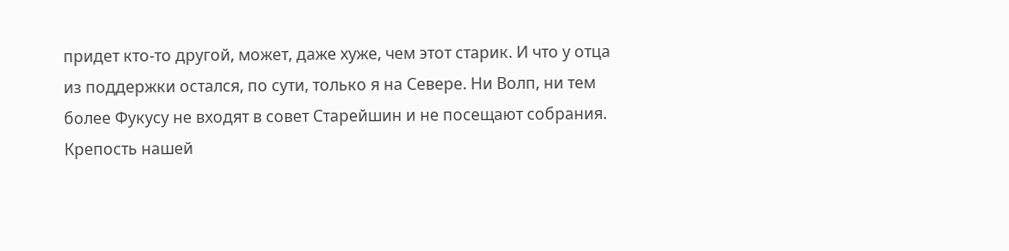придет кто-то другой, может, даже хуже, чем этот старик. И что у отца из поддержки остался, по сути, только я на Севере. Ни Волп, ни тем более Фукусу не входят в совет Старейшин и не посещают собрания. Крепость нашей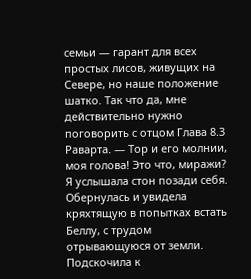семьи — гарант для всех простых лисов, живущих на Севере, но наше положение шатко. Так что да, мне действительно нужно поговорить с отцом Глава 8.3 Раварта. — Тор и его молнии, моя голова! Это что, миражи? Я услышала стон позади себя. Обернулась и увидела кряхтящую в попытках встать Беллу, с трудом отрывающуюся от земли. Подскочила к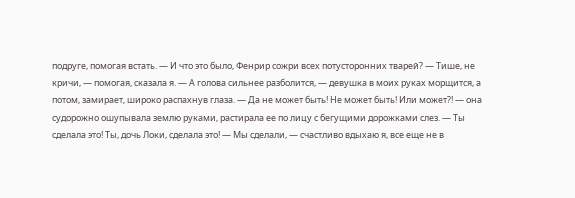подруге, помогая встать. — И что это было, Фенрир сожри всех потусторонних тварей? — Тише, не кричи, — помогая, сказала я. — А голова сильнее разболится, — девушка в моих руках морщится, а потом, замирает, широко распахнув глаза. — Да не может быть! Не может быть! Или может?! — она судорожно ошупывала землю руками, растирала ее по лицу с бегущими дорожками слез. — Ты сделала это! Ты, дочь Локи, сделала это! — Мы сделали, — счастливо вдыхаю я, все еще не в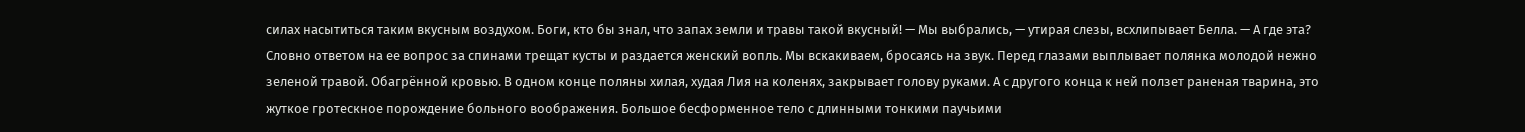силах насытиться таким вкусным воздухом. Боги, кто бы знал, что запах земли и травы такой вкусный! — Мы выбрались, — утирая слезы, всхлипывает Белла. — А где эта? Словно ответом на ее вопрос за спинами трещат кусты и раздается женский вопль. Мы вскакиваем, бросаясь на звук. Перед глазами выплывает полянка молодой нежно зеленой травой. Обагрённой кровью. В одном конце поляны хилая, худая Лия на коленях, закрывает голову руками. А с другого конца к ней ползет раненая тварина, это жуткое гротескное порождение больного воображения. Большое бесформенное тело с длинными тонкими паучьими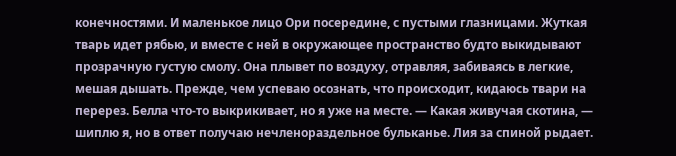конечностями. И маленькое лицо Ори посередине, с пустыми глазницами. Жуткая тварь идет рябью, и вместе с ней в окружающее пространство будто выкидывают прозрачную густую смолу. Она плывет по воздуху, отравляя, забиваясь в легкие, мешая дышать. Прежде, чем успеваю осознать, что происходит, кидаюсь твари на перерез. Белла что-то выкрикивает, но я уже на месте. — Какая живучая скотина, — шиплю я, но в ответ получаю нечленораздельное бульканье. Лия за спиной рыдает.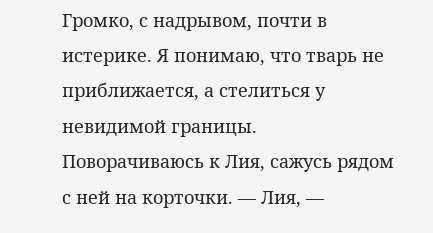Громко, с надрывом, почти в истерике. Я понимаю, что тварь не приближается, а стелиться у невидимой границы. Поворачиваюсь к Лия, сажусь рядом с ней на корточки. — Лия, —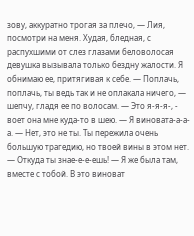зову, аккуратно трогая за плечо, — Лия, посмотри на меня. Худая, бледная, с распухшими от слез глазами беловолосая девушка вызывала только бездну жалости. Я обнимаю ее, притягивая к себе. — Поплачь, поплачь, ты ведь так и не оплакала ничего, — шепчу, гладя ее по волосам. — Это я-я-я-, - воет она мне куда-то в шею. — Я виновата-а-а-а. — Нет, это не ты. Ты пережила очень большую трагедию, но твоей вины в этом нет. — Откуда ты знае-е-е-ешь! — Я же была там, вместе с тобой. В это виноват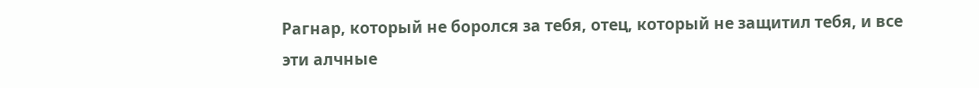Рагнар, который не боролся за тебя, отец, который не защитил тебя, и все эти алчные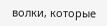волки, которые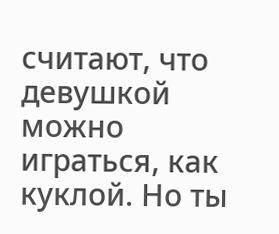считают, что девушкой можно играться, как куклой. Но ты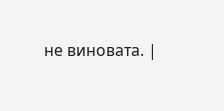не виновата. |